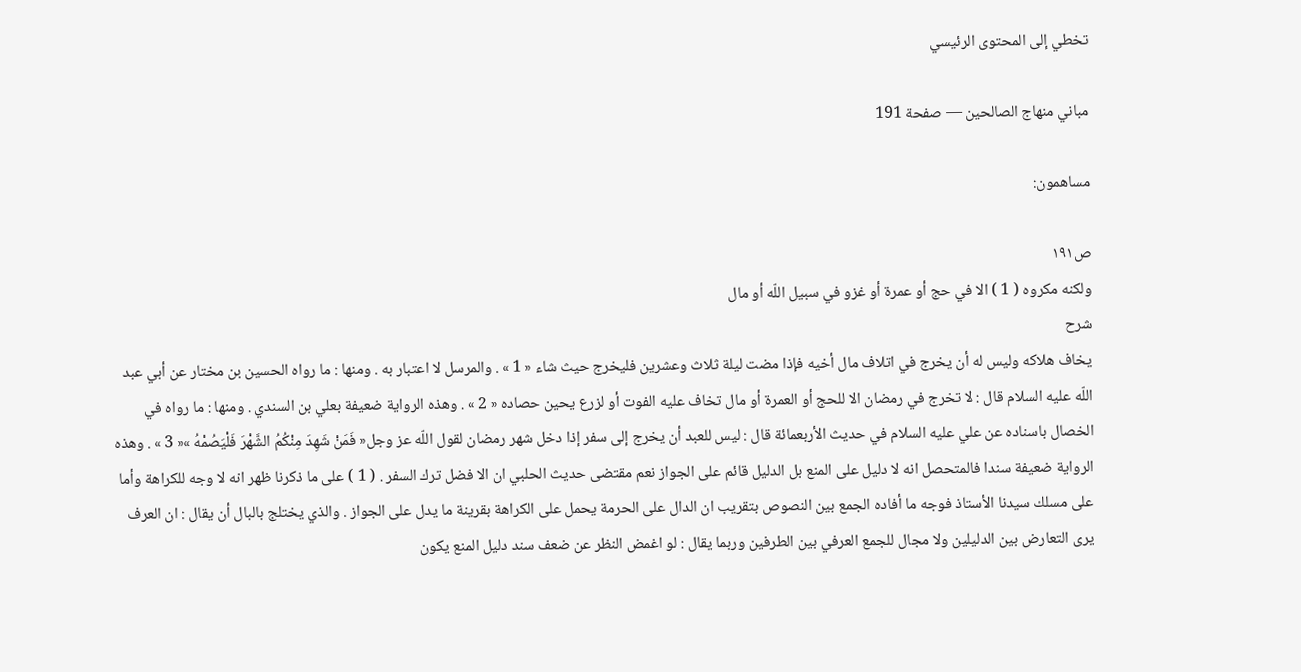تخطي إلى المحتوى الرئيسي

مباني منهاج الصالحين — صفحة 191

مساهمون:

ص١٩١
ولكنه مكروه ( 1 ) الا في حج أو عمرة أو غزو في سبيل اللّه أو مال
شرح
يخاف هلاكه وليس له أن يخرج في اتلاف مال أخيه فإذا مضت ليلة ثلاث وعشرين فليخرج حيث شاء « 1 » . والمرسل لا اعتبار به . ومنها : ما رواه الحسين بن مختار عن أبي عبد اللّه عليه السلام قال : لا تخرج في رمضان الا للحج أو العمرة أو مال تخاف عليه الفوت أو لزرع يحين حصاده « 2 » . وهذه الرواية ضعيفة بعلي بن السندي . ومنها : ما رواه في الخصال باسناده عن علي عليه السلام في حديث الأربعمائة قال : ليس للعبد أن يخرج إلى سفر إذا دخل شهر رمضان لقول اللّه عز وجل« فَمَنْ شَهِدَ مِنْكُمُ الشَّهْرَ فَلْيَصُمْهُ »« 3 » . وهذه الرواية ضعيفة سندا فالمتحصل انه لا دليل على المنع بل الدليل قائم على الجواز نعم مقتضى حديث الحلبي ان الا فضل ترك السفر . ( 1 ) على ما ذكرنا ظهر انه لا وجه للكراهة وأما على مسلك سيدنا الأستاذ فوجه ما أفاده الجمع بين النصوص بتقريب ان الدال على الحرمة يحمل على الكراهة بقرينة ما يدل على الجواز . والذي يختلج بالبال أن يقال : ان العرف يرى التعارض بين الدليلين ولا مجال للجمع العرفي بين الطرفين وربما يقال : لو اغمض النظر عن ضعف سند دليل المنع يكون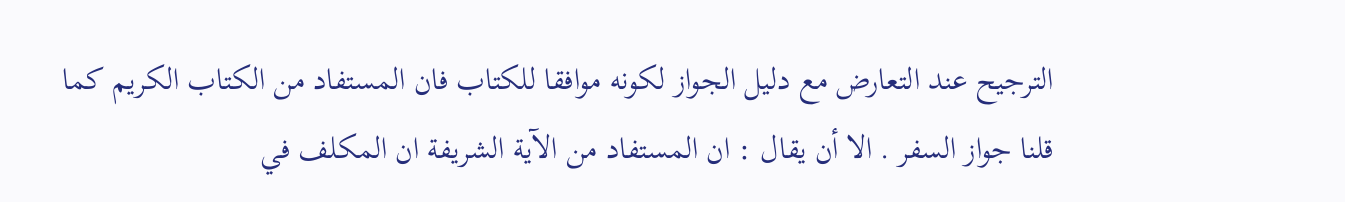الترجيح عند التعارض مع دليل الجواز لكونه موافقا للكتاب فان المستفاد من الكتاب الكريم كما قلنا جواز السفر . الا أن يقال : ان المستفاد من الآية الشريفة ان المكلف في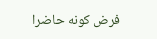فرض كونه حاضرا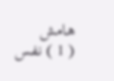هامش
( 1 ) نفس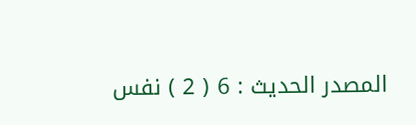المصدر الحديث : 6 ( 2 ) نفس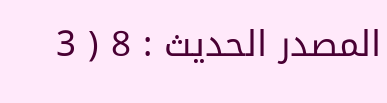المصدر الحديث : 8 ( 3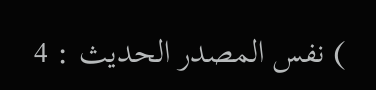) نفس المصدر الحديث : 4